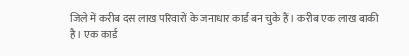जिले में करीब दस लाख परिवारों के जनाधार कार्ड बन चुके हैं। करीब एक लाख बाकी है। एक कार्ड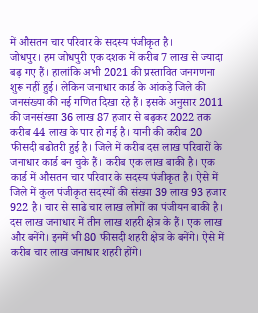में औसतन चार परिवार के सदस्य पंजीकृत है।
जोधपुर। हम जोधपुरी एक दशक में करीब 7 लाख से ज्यादा बढ़ गए हैं। हालांकि अभी 2021 की प्रस्तावित जनगणना शुरू नहीं हुई। लेकिन जनाधार कार्ड के आंकड़े जिले की जनसंख्या की नई गणित दिखा रहे हैं। इसके अनुसार 2011 की जनसंख्या 36 लाख 87 हजार से बढ़कर 2022 तक करीब 44 लाख के पार हो गई है। यानी की करीब 20 फीसदी बढोतरी हुई है। जिले में करीब दस लाख परिवारों के जनाधार कार्ड बन चुके हैं। करीब एक लाख बाकी है। एक कार्ड में औसतन चार परिवार के सदस्य पंजीकृत है। ऐसे में जिले में कुल पंजीकृत सदस्यों की संख्या 39 लाख 93 हजार 922 है। चार से साढे चार लाख लोगों का पंजीयन बाकी है।
दस लाख जनाधार में तीन लाख शहरी क्षेत्र के हैं। एक लाख और बनेंगे। इनमें भी 80 फीसदी शहरी क्षेत्र के बनेंगे। ऐसे में करीब चार लाख जनाधार शहरी होंगे।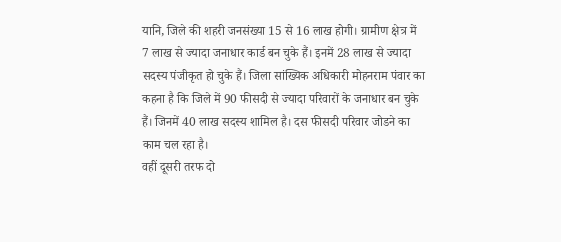यानि, जिले की शहरी जनसंख्या 15 से 16 लाख होगी। ग्रामीण क्षेत्र में 7 लाख से ज्यादा जनाधार कार्ड बन चुके हैं। इनमें 28 लाख से ज्यादा सदस्य पंजीकृत हो चुके हैं। जिला सांख्यिक अधिकारी मोहनराम पंवार का कहना है कि जिले में 90 फीसदी से ज्यादा परिवारों के जनाधार बन चुके हैं। जिनमें 40 लाख सदस्य शामिल है। दस फीसदी परिवार जोडने का काम चल रहा है।
वहीं दूसरी तरफ दो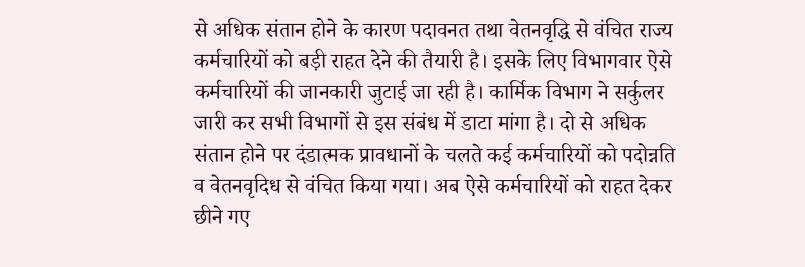से अधिक संतान होने के कारण पदावनत तथा वेतनवृद्धि से वंचित राज्य कर्मचारियों को बड़ी राहत देने की तैयारी है। इसके लिए विभागवार ऐसे कर्मचारियों की जानकारी जुटाई जा रही है। कार्मिक विभाग ने सर्कुलर जारी कर सभी विभागों से इस संबंध में डाटा मांगा है। दो से अधिक संतान होने पर दंडात्मक प्रावधानों के चलते कई कर्मचारियों को पदोन्नति व वेतनवृदिध से वंचित किया गया। अब ऐसे कर्मचारियों को राहत देकर छीने गए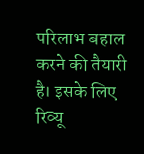परिलाभ बहाल करने की तैयारी है। इसके लिए रिव्यू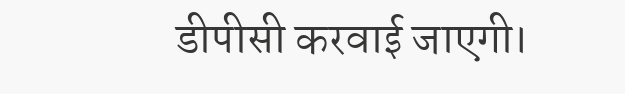डीपीसी करवाई जाएगी।